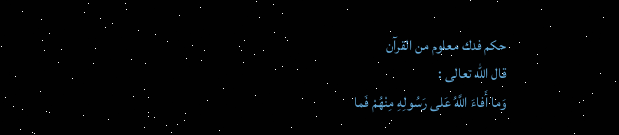حكم فدك معلوم من القرآن
قال اللّه تعالى :
وَما أَفاءَ اللَّهُ عَلى رَسُولِهِ مِنْهُمْ فَما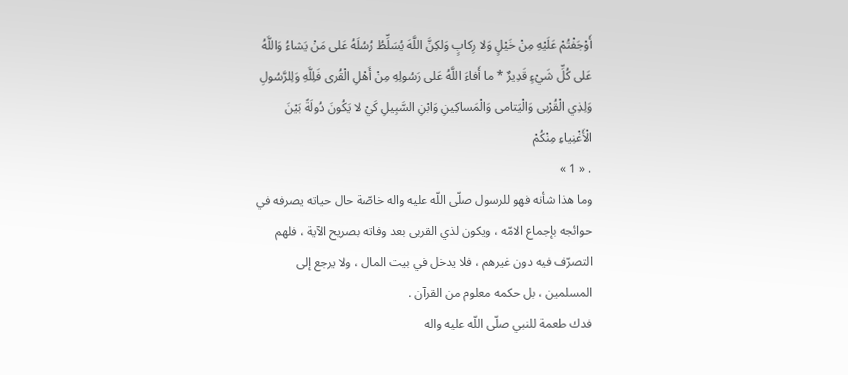أَوْجَفْتُمْ عَلَيْهِ مِنْ خَيْلٍ وَلا رِكابٍ وَلكِنَّ اللَّهَ يُسَلِّطُ رُسُلَهُ عَلى مَنْ يَشاءُ وَاللَّهُ عَلى كُلِّ شَيْءٍ قَدِيرٌ * ما أَفاءَ اللَّهُ عَلى رَسُولِهِ مِنْ أَهْلِ الْقُرى فَلِلَّهِ وَلِلرَّسُولِ وَلِذِي الْقُرْبى وَالْيَتامى وَالْمَساكِينِ وَابْنِ السَّبِيلِ كَيْ لا يَكُونَ دُولَةً بَيْنَ الْأَغْنِياءِ مِنْكُمْ
. « 1 »
وما هذا شأنه فهو للرسول صلّى اللّه عليه واله خاصّة حال حياته يصرفه في حوائجه بإجماع الامّه ، ويكون لذي القربى بعد وفاته بصريح الآية ، فلهم التصرّف فيه دون غيرهم ، فلا يدخل في بيت المال ، ولا يرجع إلى المسلمين ، بل حكمه معلوم من القرآن .
فدك طعمة للنبي صلّى اللّه عليه واله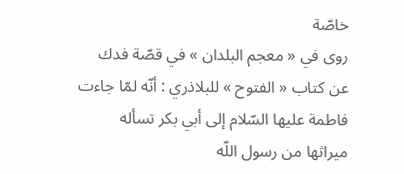خاصّة
روى في « معجم البلدان » في قصّة فدك عن كتاب « الفتوح » للبلاذري : أنّه لمّا جاءت فاطمة عليها السّلام إلى أبي بكر تسأله ميراثها من رسول اللّه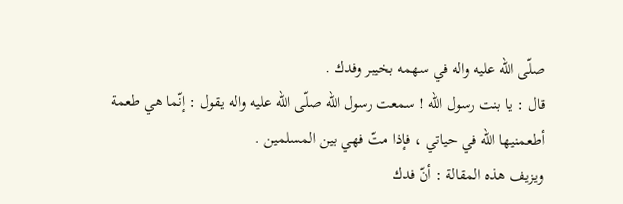صلّى اللّه عليه واله في سهمه بخيبر وفدك .
قال : يا بنت رسول اللّه ! سمعت رسول اللّه صلّى اللّه عليه واله يقول : إنّما هي طعمة أطعمنيها اللّه في حياتي ، فإذا متّ فهي بين المسلمين .
ويزيف هذه المقالة : أنّ فدك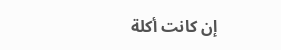إن كانت أكلة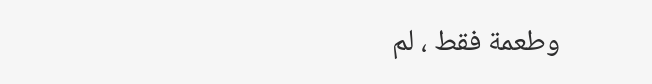وطعمة فقط ، لم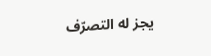يجز له التصرّف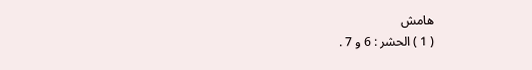هامش
( 1 ) الحشر : 6 و 7 .